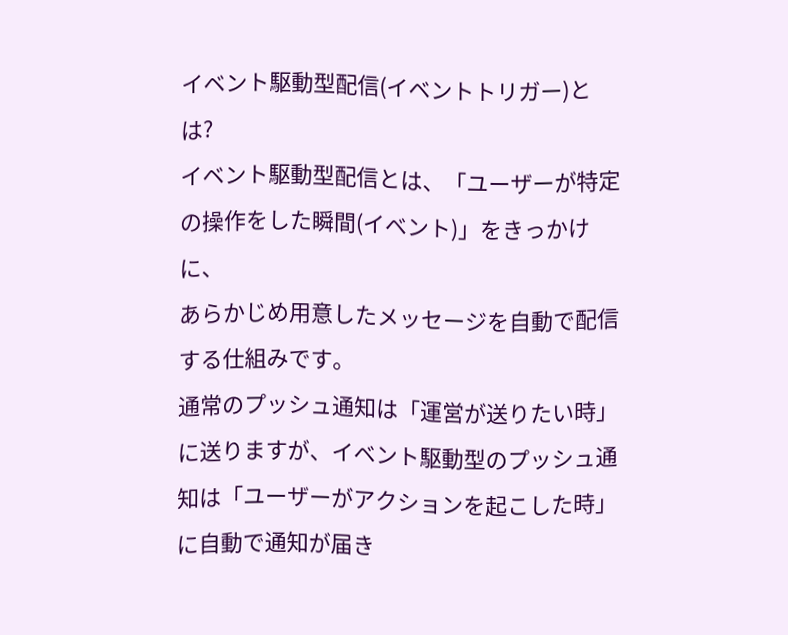イベント駆動型配信(イベントトリガー)とは?
イベント駆動型配信とは、「ユーザーが特定の操作をした瞬間(イベント)」をきっかけに、
あらかじめ用意したメッセージを自動で配信する仕組みです。
通常のプッシュ通知は「運営が送りたい時」に送りますが、イベント駆動型のプッシュ通知は「ユーザーがアクションを起こした時」に自動で通知が届き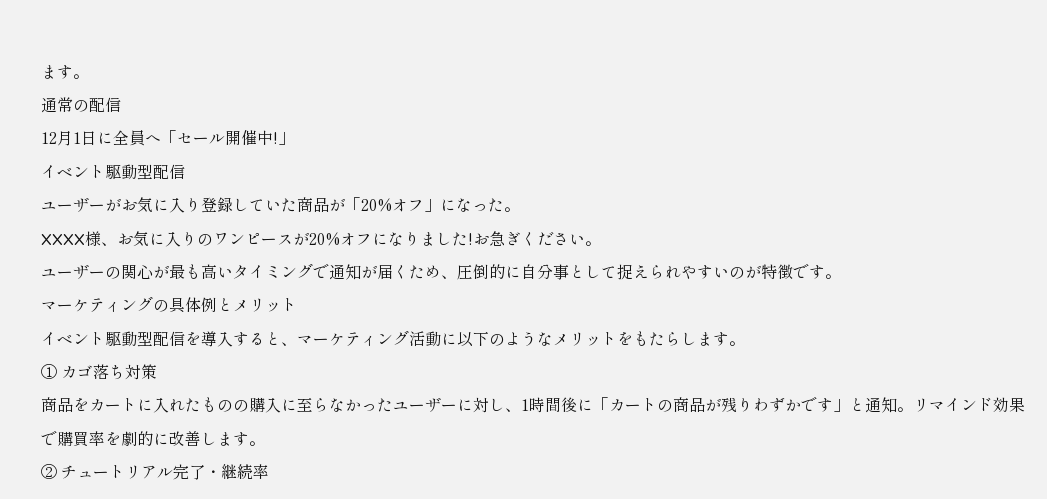ます。
通常の配信
12月1日に全員へ「セール開催中!」
イベント駆動型配信
ユーザーがお気に入り登録していた商品が「20%オフ」になった。
XXXX様、お気に入りのワンピースが20%オフになりました!お急ぎください。
ユーザーの関心が最も高いタイミングで通知が届くため、圧倒的に自分事として捉えられやすいのが特徴です。
マーケティングの具体例とメリット
イベント駆動型配信を導入すると、マーケティング活動に以下のようなメリットをもたらします。
① カゴ落ち対策
商品をカートに入れたものの購入に至らなかったユーザーに対し、1時間後に「カートの商品が残りわずかです」と通知。リマインド効果で購買率を劇的に改善します。
② チュートリアル完了・継続率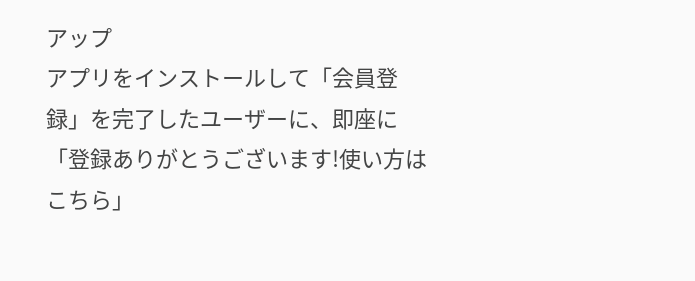アップ
アプリをインストールして「会員登録」を完了したユーザーに、即座に「登録ありがとうございます!使い方はこちら」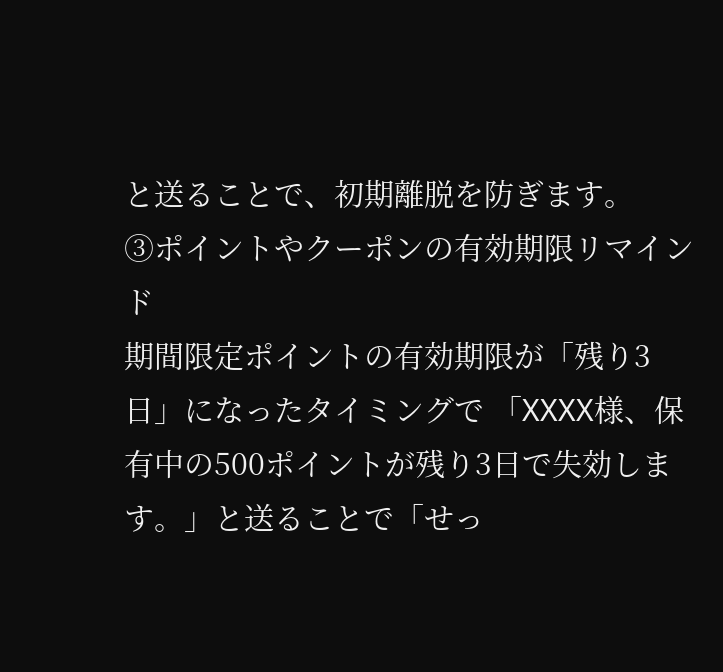と送ることで、初期離脱を防ぎます。
③ポイントやクーポンの有効期限リマインド
期間限定ポイントの有効期限が「残り3日」になったタイミングで 「XXXX様、保有中の500ポイントが残り3日で失効します。」と送ることで「せっ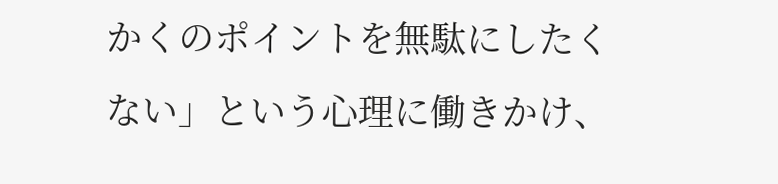かくのポイントを無駄にしたくない」という心理に働きかけ、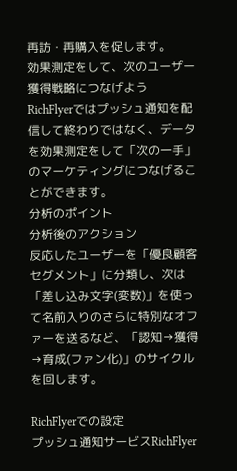再訪・再購入を促します。
効果測定をして、次のユーザー獲得戦略につなげよう
RichFlyerではプッシュ通知を配信して終わりではなく、データを効果測定をして「次の一手」のマーケティングにつなげることができます。
分析のポイント
分析後のアクション
反応したユーザーを「優良顧客セグメント」に分類し、次は「差し込み文字(変数)」を使って名前入りのさらに特別なオファーを送るなど、「認知→獲得→育成(ファン化)」のサイクルを回します。

RichFlyerでの設定
プッシュ通知サービスRichFlyer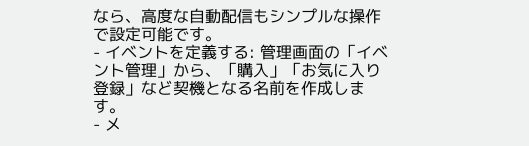なら、高度な自動配信もシンプルな操作で設定可能です。
- イベントを定義する: 管理画面の「イベント管理」から、「購入」「お気に入り登録」など契機となる名前を作成します。
- メ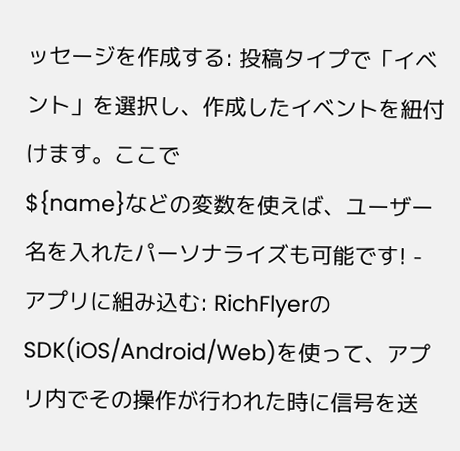ッセージを作成する: 投稿タイプで「イベント」を選択し、作成したイベントを紐付けます。ここで
${name}などの変数を使えば、ユーザー名を入れたパーソナライズも可能です! - アプリに組み込む: RichFlyerのSDK(iOS/Android/Web)を使って、アプリ内でその操作が行われた時に信号を送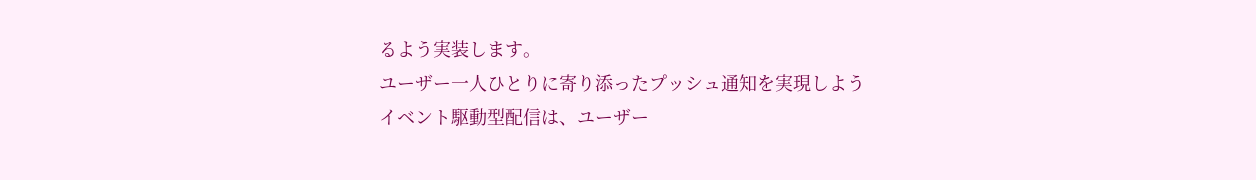るよう実装します。
ユーザー一人ひとりに寄り添ったプッシュ通知を実現しよう
イベント駆動型配信は、ユーザー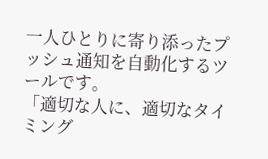一人ひとりに寄り添ったプッシュ通知を自動化するツールです。
「適切な人に、適切なタイミング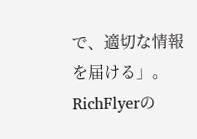で、適切な情報を届ける」。RichFlyerの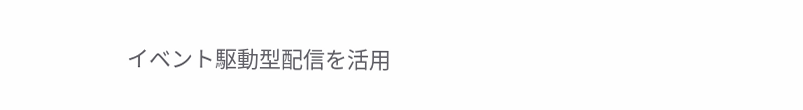イベント駆動型配信を活用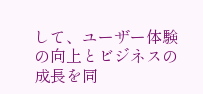して、ユーザー体験の向上とビジネスの成長を同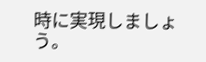時に実現しましょう。